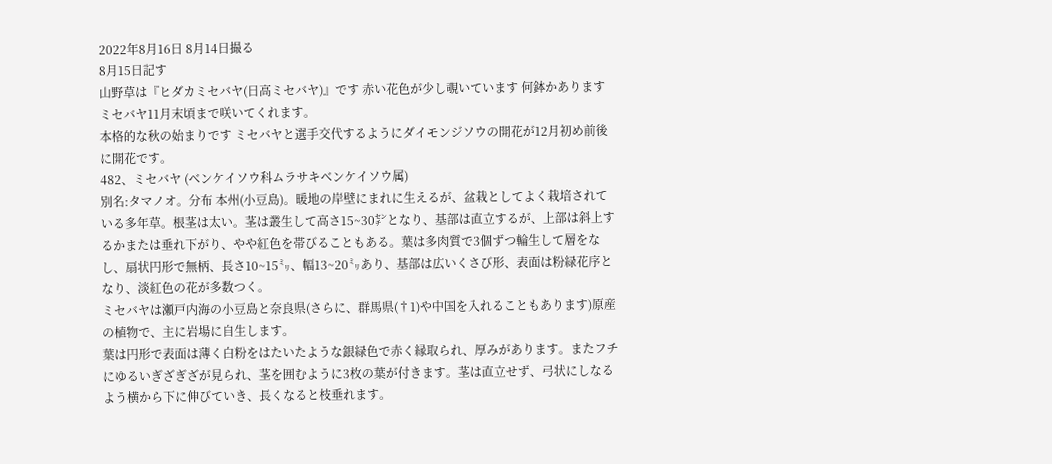2022年8月16日 8月14日撮る
8月15日記す
山野草は『ヒダカミセバヤ(日高ミセバヤ)』です 赤い花色が少し覗いています 何鉢かありますミセバヤ11月末頃まで咲いてくれます。
本格的な秋の始まりです ミセバヤと選手交代するようにダイモンジソウの開花が12月初め前後に開花です。
482、ミセバヤ (ベンケイソウ科ムラサキベンケイソウ属)
別名:タマノオ。分布 本州(小豆島)。暖地の岸壁にまれに生えるが、盆栽としてよく栽培されている多年草。根茎は太い。茎は叢生して高さ15~30㌢となり、基部は直立するが、上部は斜上するかまたは垂れ下がり、やや紅色を帯びることもある。葉は多肉質で3個ずつ輪生して層をなし、扇状円形で無柄、長さ10~15㍉、幅13~20㍉あり、基部は広いくさび形、表面は粉緑花序となり、淡紅色の花が多数つく。
ミセバヤは瀬戸内海の小豆島と奈良県(さらに、群馬県(†1)や中国を入れることもあります)原産の植物で、主に岩場に自生します。
葉は円形で表面は薄く白粉をはたいたような銀緑色で赤く縁取られ、厚みがあります。またフチにゆるいぎざぎざが見られ、茎を囲むように3枚の葉が付きます。茎は直立せず、弓状にしなるよう横から下に伸びていき、長くなると枝垂れます。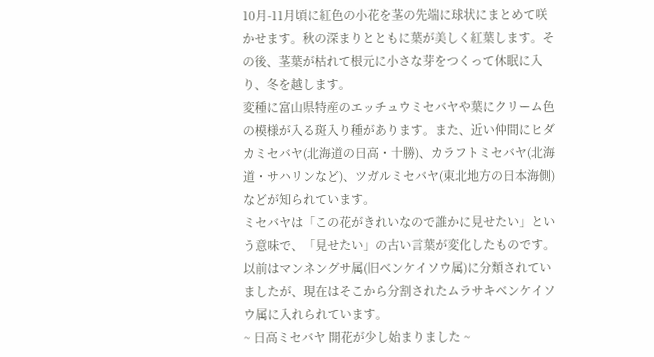10月-11月頃に紅色の小花を茎の先端に球状にまとめて咲かせます。秋の深まりとともに葉が美しく紅葉します。その後、茎葉が枯れて根元に小さな芽をつくって休眠に入り、冬を越します。
変種に富山県特産のエッチュウミセバヤや葉にクリーム色の模様が入る斑入り種があります。また、近い仲間にヒダカミセバヤ(北海道の日高・十勝)、カラフトミセバヤ(北海道・サハリンなど)、ツガルミセバヤ(東北地方の日本海側)などが知られています。
ミセバヤは「この花がきれいなので誰かに見せたい」という意味で、「見せたい」の古い言葉が変化したものです。
以前はマンネングサ属(旧ベンケイソウ属)に分類されていましたが、現在はそこから分割されたムラサキベンケイソウ属に入れられています。
~ 日高ミセバヤ 開花が少し始まりました ~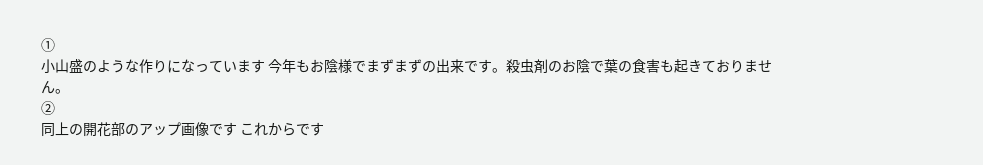①
小山盛のような作りになっています 今年もお陰様でまずまずの出来です。殺虫剤のお陰で葉の食害も起きておりません。
②
同上の開花部のアップ画像です これからです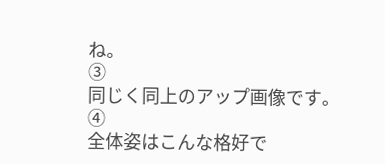ね。
③
同じく同上のアップ画像です。
➃
全体姿はこんな格好で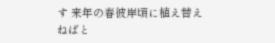す 来年の春彼岸頃に植え替えねばと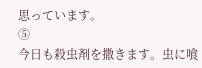思っています。
⑤
今日も殺虫剤を撒きます。虫に喰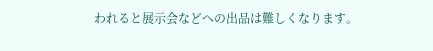われると展示会などへの出品は難しくなります。